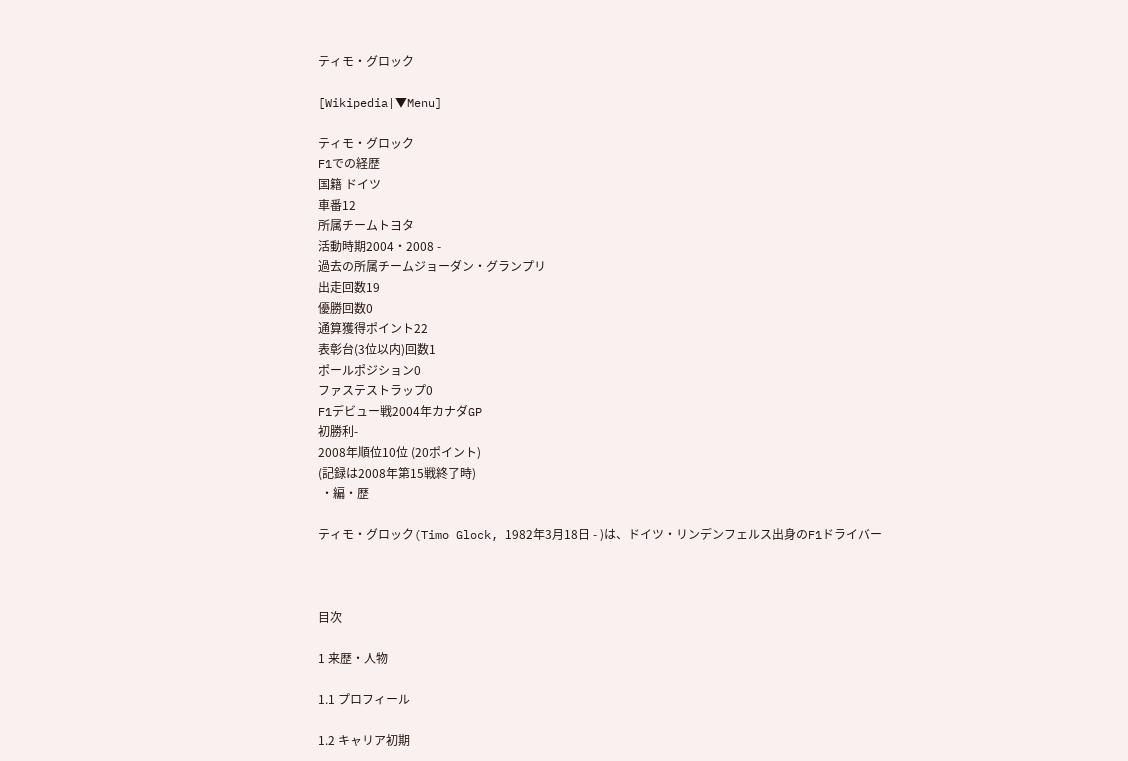ティモ・グロック

[Wikipedia|▼Menu]

ティモ・グロック
F1での経歴
国籍 ドイツ
車番12
所属チームトヨタ
活動時期2004・2008 -
過去の所属チームジョーダン・グランプリ
出走回数19
優勝回数0
通算獲得ポイント22
表彰台(3位以内)回数1
ポールポジション0
ファステストラップ0
F1デビュー戦2004年カナダGP
初勝利-
2008年順位10位 (20ポイント)
(記録は2008年第15戦終了時)
 ・編・歴

ティモ・グロック(Timo Glock, 1982年3月18日 - )は、ドイツ・リンデンフェルス出身のF1ドライバー



目次

1 来歴・人物

1.1 プロフィール

1.2 キャリア初期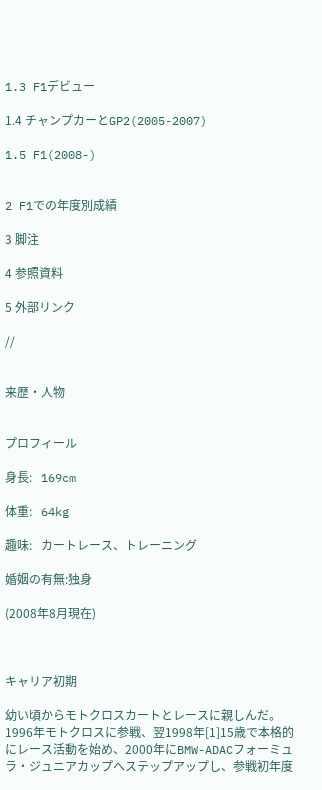1.3 F1デビュー

1.4 チャンプカーとGP2(2005-2007)

1.5 F1(2008-)


2 F1での年度別成績

3 脚注

4 参照資料

5 外部リンク

//


来歴・人物


プロフィール

身長:   169cm

体重:   64kg

趣味:   カートレース、トレーニング

婚姻の有無:独身

(2008年8月現在)



キャリア初期

幼い頃からモトクロスカートとレースに親しんだ。 1996年モトクロスに参戦、翌1998年[1]15歳で本格的にレース活動を始め、2000年にBMW-ADACフォーミュラ・ジュニアカップへステップアップし、参戦初年度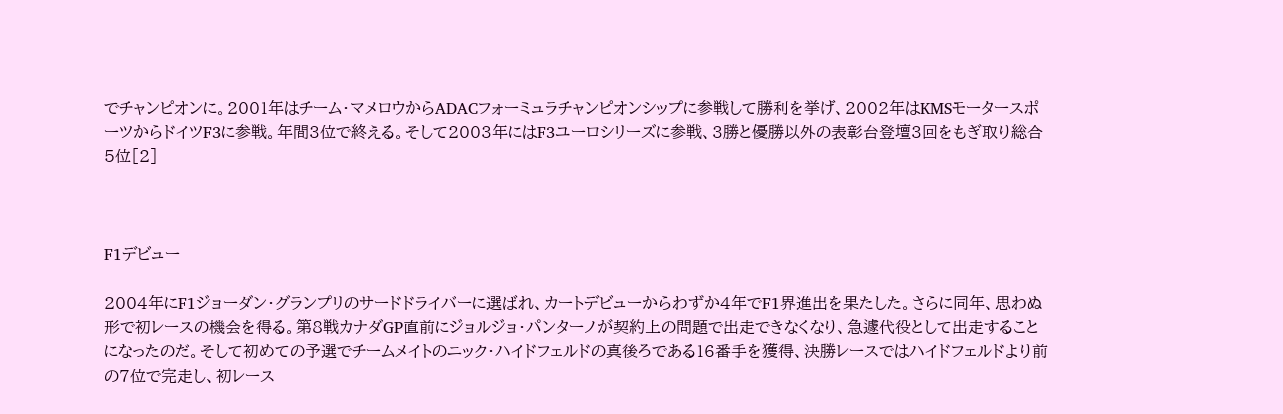でチャンピオンに。2001年はチーム・マメロウからADACフォーミュラチャンピオンシップに参戦して勝利を挙げ、2002年はKMSモータースポーツからドイツF3に参戦。年間3位で終える。そして2003年にはF3ユーロシリーズに参戦、3勝と優勝以外の表彰台登壇3回をもぎ取り総合5位[2]



F1デビュー

2004年にF1ジョーダン・グランプリのサードドライバーに選ばれ、カートデビューからわずか4年でF1界進出を果たした。さらに同年、思わぬ形で初レースの機会を得る。第8戦カナダGP直前にジョルジョ・パンターノが契約上の問題で出走できなくなり、急遽代役として出走することになったのだ。そして初めての予選でチームメイトのニック・ハイドフェルドの真後ろである16番手を獲得、決勝レースではハイドフェルドより前の7位で完走し、初レース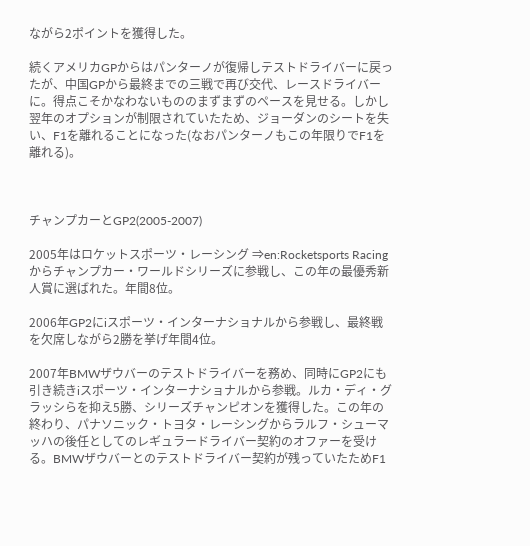ながら2ポイントを獲得した。

続くアメリカGPからはパンターノが復帰しテストドライバーに戻ったが、中国GPから最終までの三戦で再び交代、レースドライバーに。得点こそかなわないもののまずまずのペースを見せる。しかし翌年のオプションが制限されていたため、ジョーダンのシートを失い、F1を離れることになった(なおパンターノもこの年限りでF1を離れる)。



チャンプカーとGP2(2005-2007)

2005年はロケットスポーツ・レーシング ⇒en:Rocketsports Racingからチャンプカー・ワールドシリーズに参戦し、この年の最優秀新人賞に選ばれた。年間8位。

2006年GP2にiスポーツ・インターナショナルから参戦し、最終戦を欠席しながら2勝を挙げ年間4位。

2007年BMWザウバーのテストドライバーを務め、同時にGP2にも引き続きiスポーツ・インターナショナルから参戦。ルカ・ディ・グラッシらを抑え5勝、シリーズチャンピオンを獲得した。この年の終わり、パナソニック・トヨタ・レーシングからラルフ・シューマッハの後任としてのレギュラードライバー契約のオファーを受ける。BMWザウバーとのテストドライバー契約が残っていたためF1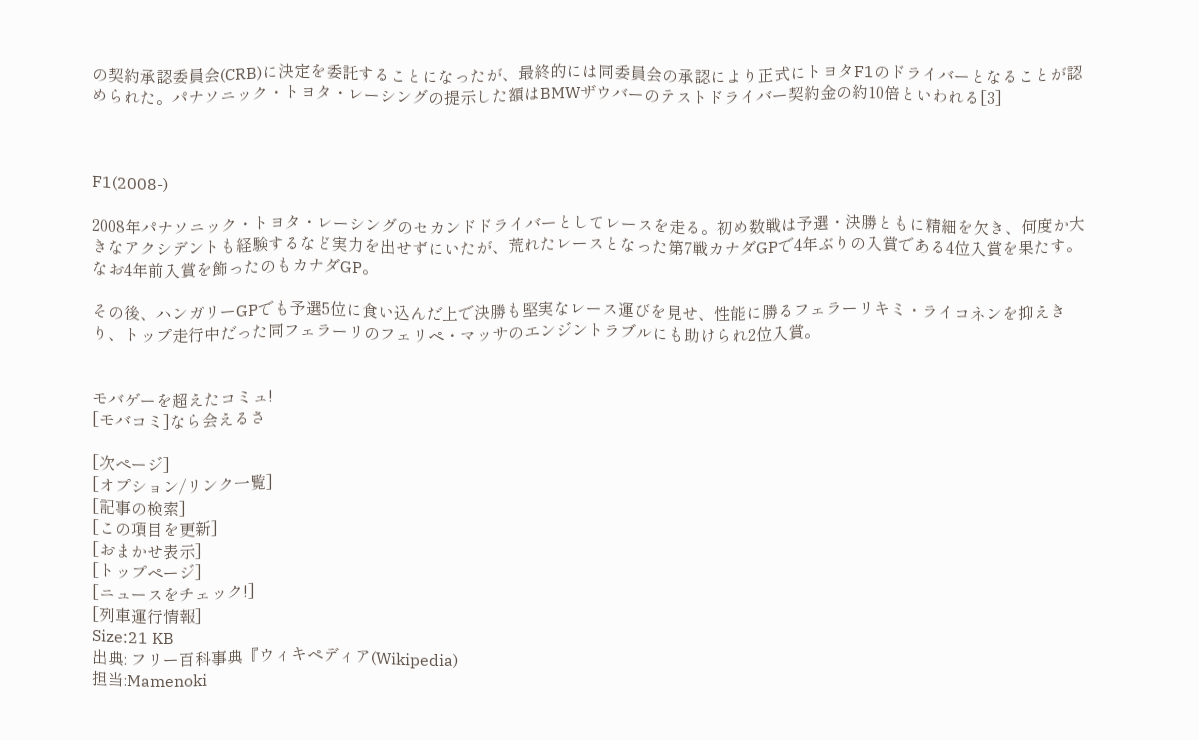の契約承認委員会(CRB)に決定を委託することになったが、最終的には同委員会の承認により正式にトヨタF1のドライバーとなることが認められた。パナソニック・トヨタ・レーシングの提示した額はBMWザウバーのテストドライバー契約金の約10倍といわれる[3]



F1(2008-)

2008年パナソニック・トヨタ・レーシングのセカンドドライバーとしてレースを走る。初め数戦は予選・決勝ともに精細を欠き、何度か大きなアクシデントも経験するなど実力を出せずにいたが、荒れたレースとなった第7戦カナダGPで4年ぶりの入賞である4位入賞を果たす。なお4年前入賞を飾ったのもカナダGP。

その後、ハンガリーGPでも予選5位に食い込んだ上で決勝も堅実なレース運びを見せ、性能に勝るフェラーリキミ・ライコネンを抑えきり、トップ走行中だった同フェラーリのフェリペ・マッサのエンジントラブルにも助けられ2位入賞。


モバゲーを超えたコミュ!
[モバコミ]なら会えるさ

[次ページ]
[オプション/リンク一覧]
[記事の検索]
[この項目を更新]
[おまかせ表示]
[トップページ]
[ニュースをチェック!]
[列車運行情報]
Size:21 KB
出典: フリー百科事典『ウィキペディア(Wikipedia)
担当:Mamenoki